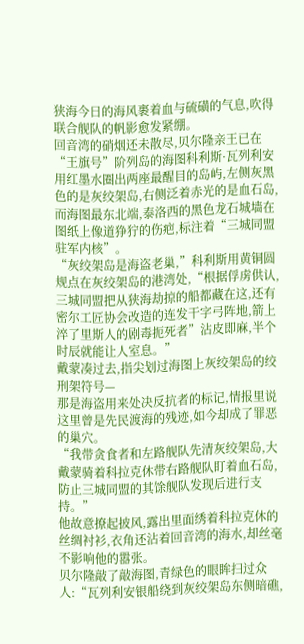狭海今日的海风裹着血与硫磺的气息,吹得联合舰队的帆影愈发紧绷。
回音湾的硝烟还未散尽,贝尔隆亲王已在“王旗号”阶列岛的海图科利斯·瓦列利安用红墨水圈出两座最醒目的岛屿,左侧灰黑色的是灰绞架岛,右侧泛着赤光的是血石岛,而海图最东北端,泰洛西的黑色龙石城墙在图纸上像道狰狞的伤疤,标注着“三城同盟驻军内核”。
“灰绞架岛是海盗老巢,”科利斯用黄铜圆规点在灰绞架岛的港湾处,“根据俘虏供认,三城同盟把从狭海劫掠的船都藏在这,还有密尔工匠协会改造的连发干字弓阵地,箭上淬了里斯人的剧毒扼死者”沾皮即麻,半个时辰就能让人室息。”
戴蒙凑过去,指尖划过海图上灰绞架岛的绞刑架符号—
那是海盗用来处决反抗者的标记,情报里说这里曾是先民渡海的残迹,如今却成了罪恶的巢穴。
“我带贪食者和左路舰队先清灰绞架岛,大戴蒙骑着科拉克休带右路舰队盯着血石岛,防止三城同盟的其馀舰队发现后进行支持。”
他故意撩起披风,露出里面绣着科拉克休的丝绸衬衫,衣角还沾着回音湾的海水,却丝毫不影响他的嚣张。
贝尔隆敲了敲海图,青绿色的眼眸扫过众人:“瓦列利安银船绕到灰绞架岛东侧暗礁,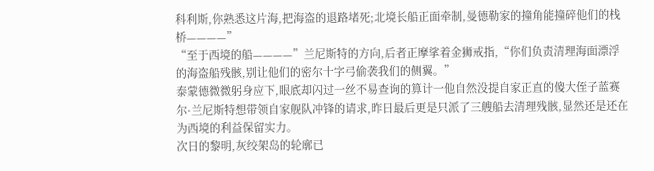科利斯,你熟悉这片海,把海盗的退路堵死;北境长船正面牵制,曼德勒家的撞角能撞碎他们的栈桥————”
“至于西境的船————”兰尼斯特的方向,后者正摩挲着金狮戒指,“你们负责清理海面漂浮的海盗船残骸,别让他们的密尔十字弓偷袭我们的侧翼。”
泰蒙德微微躬身应下,眼底却闪过一丝不易查询的算计一他自然没提自家正直的傻大侄子蓝赛尔·兰尼斯特想带领自家舰队冲锋的请求,昨日最后更是只派了三艘船去清理残骸,显然还是还在为西境的利益保留实力。
次日的黎明,灰绞架岛的轮廓已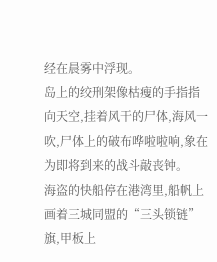经在晨雾中浮现。
岛上的绞刑架像枯瘦的手指指向天空,挂着风干的尸体,海风一吹,尸体上的破布哗啦啦响,象在为即将到来的战斗敲丧钟。
海盗的快船停在港湾里,船帆上画着三城同盟的“三头锁链”旗,甲板上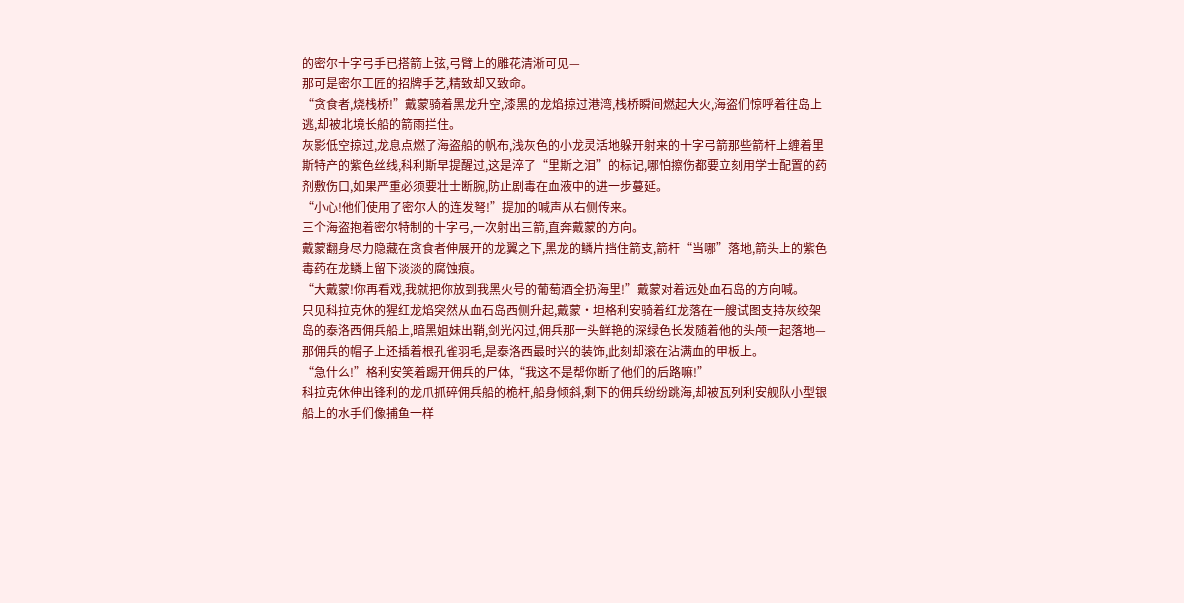的密尔十字弓手已搭箭上弦,弓臂上的雕花清淅可见—
那可是密尔工匠的招牌手艺,精致却又致命。
“贪食者,烧栈桥!”戴蒙骑着黑龙升空,漆黑的龙焰掠过港湾,栈桥瞬间燃起大火,海盗们惊呼着往岛上逃,却被北境长船的箭雨拦住。
灰影低空掠过,龙息点燃了海盗船的帆布,浅灰色的小龙灵活地躲开射来的十字弓箭那些箭杆上缠着里斯特产的紫色丝线,科利斯早提醒过,这是淬了“里斯之泪”的标记,哪怕擦伤都要立刻用学士配置的药剂敷伤口,如果严重必须要壮士断腕,防止剧毒在血液中的进一步蔓延。
“小心!他们使用了密尔人的连发弩!”提加的喊声从右侧传来。
三个海盗抱着密尔特制的十字弓,一次射出三箭,直奔戴蒙的方向。
戴蒙翻身尽力隐藏在贪食者伸展开的龙翼之下,黑龙的鳞片挡住箭支,箭杆“当哪”落地,箭头上的紫色毒药在龙鳞上留下淡淡的腐蚀痕。
“大戴蒙!你再看戏,我就把你放到我黑火号的葡萄酒全扔海里!”戴蒙对着远处血石岛的方向喊。
只见科拉克休的猩红龙焰突然从血石岛西侧升起,戴蒙·坦格利安骑着红龙落在一艘试图支持灰绞架岛的泰洛西佣兵船上,暗黑姐妹出鞘,剑光闪过,佣兵那一头鲜艳的深绿色长发随着他的头颅一起落地—
那佣兵的帽子上还插着根孔雀羽毛,是泰洛西最时兴的装饰,此刻却滚在沾满血的甲板上。
“急什么!”格利安笑着踢开佣兵的尸体,“我这不是帮你断了他们的后路嘛!”
科拉克休伸出锋利的龙爪抓碎佣兵船的桅杆,船身倾斜,剩下的佣兵纷纷跳海,却被瓦列利安舰队小型银船上的水手们像捕鱼一样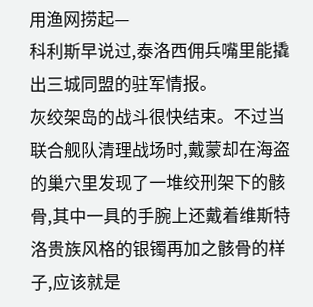用渔网捞起—
科利斯早说过,泰洛西佣兵嘴里能撬出三城同盟的驻军情报。
灰绞架岛的战斗很快结束。不过当联合舰队清理战场时,戴蒙却在海盗的巢穴里发现了一堆绞刑架下的骸骨,其中一具的手腕上还戴着维斯特洛贵族风格的银镯再加之骸骨的样子,应该就是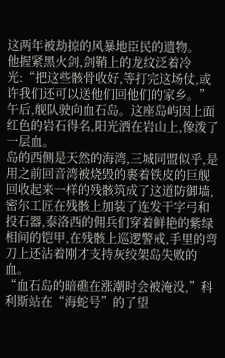这两年被劫掠的风暴地臣民的遗物。
他握紧黑火剑,剑鞘上的龙纹泛着冷光:“把这些骸骨收好,等打完这场仗,或许我们还可以送他们回他们的家乡。”
午后,舰队驶向血石岛。这座岛屿因上面红色的岩石得名,阳光洒在岩山上,像泼了一层血。
岛的西侧是天然的海湾,三城同盟似乎,是用之前回音湾被烧毁的裹着铁皮的巨舰回收起来一样的残骸筑成了这道防御墙,密尔工匠在残骸上加装了连发干字弓和投石器,泰洛西的佣兵们穿着鲜艳的紫绿相间的铠甲,在残骸上巡逻警戒,手里的弯刀上还沾着刚才支持灰绞架岛失败的血。
“血石岛的暗礁在涨潮时会被淹没,”科利斯站在“海蛇号”的了望